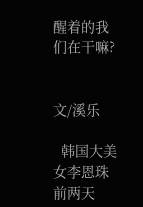醒着的我们在干嘛?


文/溪乐

  韩国大美女李恩珠前两天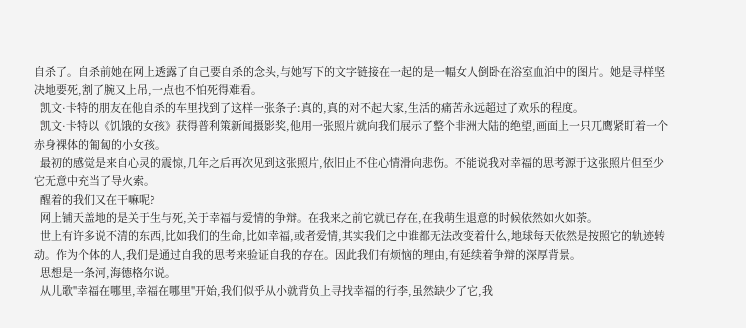自杀了。自杀前她在网上透露了自己要自杀的念头,与她写下的文字链接在一起的是一幅女人倒卧在浴室血泊中的图片。她是寻样坚决地要死,割了腕又上吊,一点也不怕死得难看。
  凯文·卡特的朋友在他自杀的车里找到了这样一张条子:真的,真的对不起大家,生活的痛苦永远超过了欢乐的程度。
  凯文·卡特以《饥饿的女孩》获得普利策新闻摄影奖,他用一张照片就向我们展示了整个非洲大陆的绝望,画面上一只兀鹰紧盯着一个赤身裸体的匍匐的小女孩。
  最初的感觉是来自心灵的震惊,几年之后再次见到这张照片,依旧止不住心情滑向悲伤。不能说我对幸福的思考源于这张照片但至少它无意中充当了导火索。
  醒着的我们又在干嘛呢?
  网上铺天盖地的是关于生与死,关于幸福与爱情的争辩。在我来之前它就已存在,在我萌生退意的时候依然如火如荼。
  世上有许多说不清的东西,比如我们的生命,比如幸福,或者爱情,其实我们之中谁都无法改变着什么,地球每天依然是按照它的轨迹转动。作为个体的人,我们是通过自我的思考来验证自我的存在。因此我们有烦恼的理由,有延续着争辩的深厚背景。
  思想是一条河,海德格尔说。
  从儿歌"幸福在哪里,幸福在哪里"开始,我们似乎从小就背负上寻找幸福的行李,虽然缺少了它,我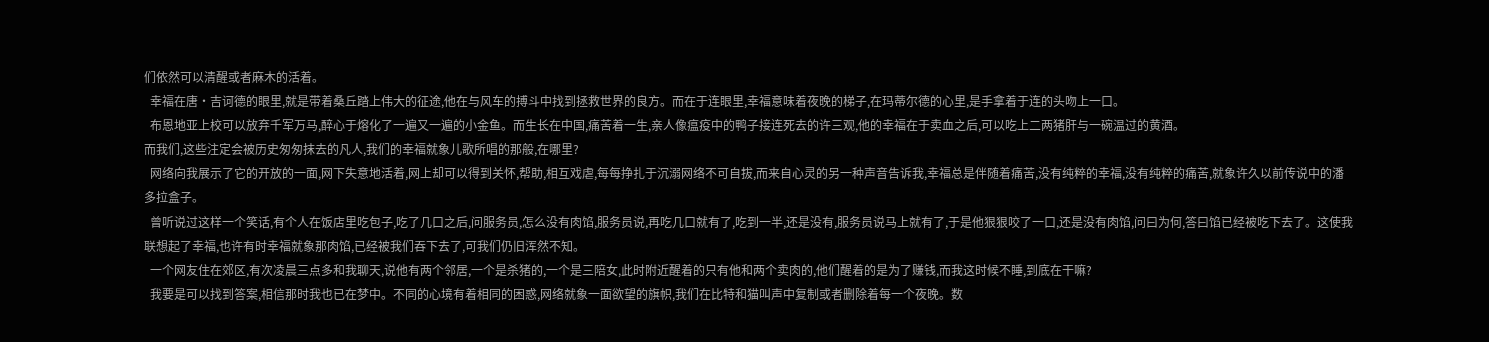们依然可以清醒或者麻木的活着。
  幸福在唐·吉诃德的眼里,就是带着桑丘踏上伟大的征途,他在与风车的搏斗中找到拯救世界的良方。而在于连眼里,幸福意味着夜晚的梯子,在玛蒂尔德的心里,是手拿着于连的头吻上一口。
  布恩地亚上校可以放弃千军万马,醉心于熔化了一遍又一遍的小金鱼。而生长在中国,痛苦着一生,亲人像瘟疫中的鸭子接连死去的许三观,他的幸福在于卖血之后,可以吃上二两猪肝与一碗温过的黄酒。
而我们,这些注定会被历史匆匆抹去的凡人,我们的幸福就象儿歌所唱的那般,在哪里?
  网络向我展示了它的开放的一面,网下失意地活着,网上却可以得到关怀,帮助,相互戏虐,每每挣扎于沉溺网络不可自拔,而来自心灵的另一种声音告诉我,幸福总是伴随着痛苦,没有纯粹的幸福,没有纯粹的痛苦,就象许久以前传说中的潘多拉盒子。
  曾听说过这样一个笑话,有个人在饭店里吃包子,吃了几口之后,问服务员,怎么没有肉馅,服务员说,再吃几口就有了,吃到一半,还是没有,服务员说马上就有了,于是他狠狠咬了一口,还是没有肉馅,问曰为何,答曰馅已经被吃下去了。这使我联想起了幸福,也许有时幸福就象那肉馅,已经被我们吞下去了,可我们仍旧浑然不知。
  一个网友住在郊区,有次凌晨三点多和我聊天,说他有两个邻居,一个是杀猪的,一个是三陪女,此时附近醒着的只有他和两个卖肉的,他们醒着的是为了赚钱,而我这时候不睡,到底在干嘛?
  我要是可以找到答案,相信那时我也已在梦中。不同的心境有着相同的困惑,网络就象一面欲望的旗帜,我们在比特和猫叫声中复制或者删除着每一个夜晚。数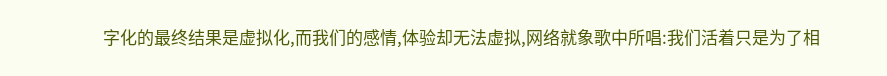字化的最终结果是虚拟化,而我们的感情,体验却无法虚拟,网络就象歌中所唱:我们活着只是为了相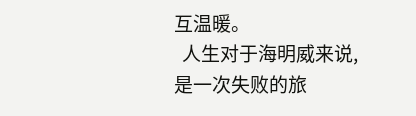互温暖。
  人生对于海明威来说,是一次失败的旅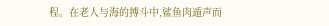程。在老人与海的搏斗中,鲨鱼肉遁声而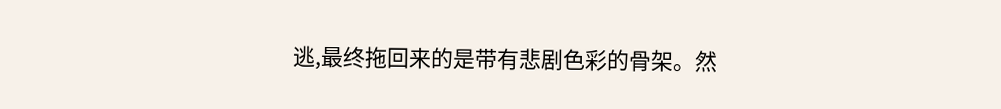逃,最终拖回来的是带有悲剧色彩的骨架。然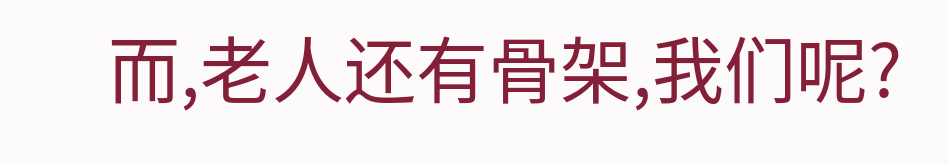而,老人还有骨架,我们呢?